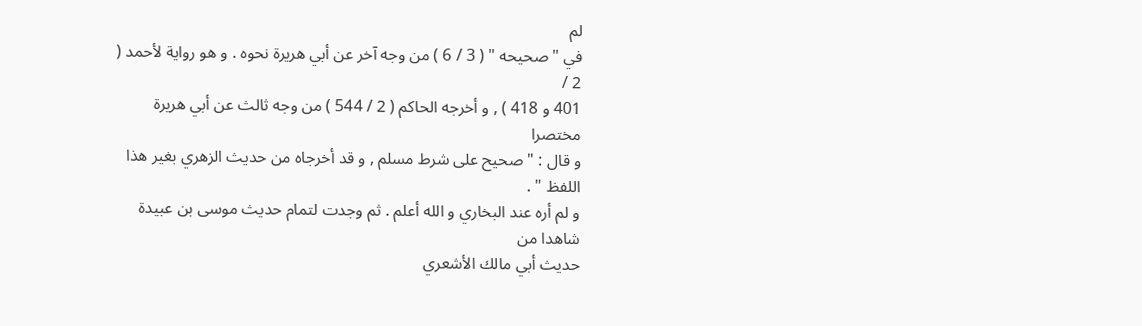لم
في " صحيحه " ( 3 / 6 ) من وجه آخر عن أبي هريرة نحوه . و هو رواية لأحمد ( 2 /
401 و 418 ) , و أخرجه الحاكم ( 2 / 544 ) من وجه ثالث عن أبي هريرة مختصرا
و قال : " صحيح على شرط مسلم , و قد أخرجاه من حديث الزهري بغير هذا اللفظ " .
و لم أره عند البخاري و الله أعلم . ثم وجدت لتمام حديث موسى بن عبيدة شاهدا من
حديث أبي مالك الأشعري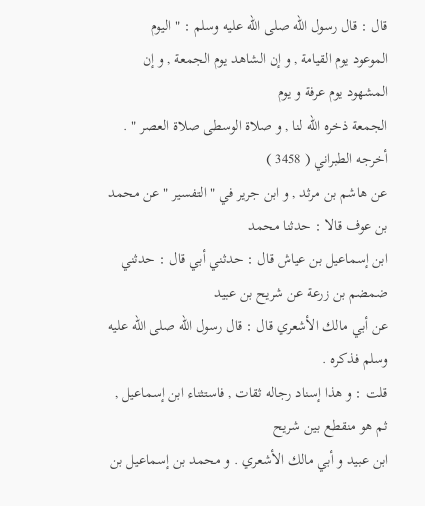قال : قال رسول الله صلى الله عليه وسلم : " اليوم
الموعود يوم القيامة , و إن الشاهد يوم الجمعة , و إن المشهود يوم عرفة و يوم
الجمعة ذخره الله لنا , و صلاة الوسطى صلاة العصر " . أخرجه الطبراني ( 3458 )
عن هاشم بن مرثد , و ابن جرير في " التفسير " عن محمد بن عوف قالا : حدثنا محمد
ابن إسماعيل بن عياش قال : حدثني أبي قال : حدثني ضمضم بن زرعة عن شريح بن عبيد
عن أبي مالك الأشعري قال : قال رسول الله صلى الله عليه وسلم فذكره .
قلت : و هذا إسناد رجاله ثقات , فاستثناء ابن إسماعيل , ثم هو منقطع بين شريح
ابن عبيد و أبي مالك الأشعري . و محمد بن إسماعيل بن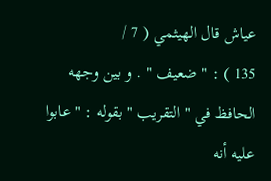عياش قال الهيثمي ( 7 /
135 ) : " ضعيف " . و بين وجهه الحافظ في " التقريب " بقوله : " عابوا عليه أنه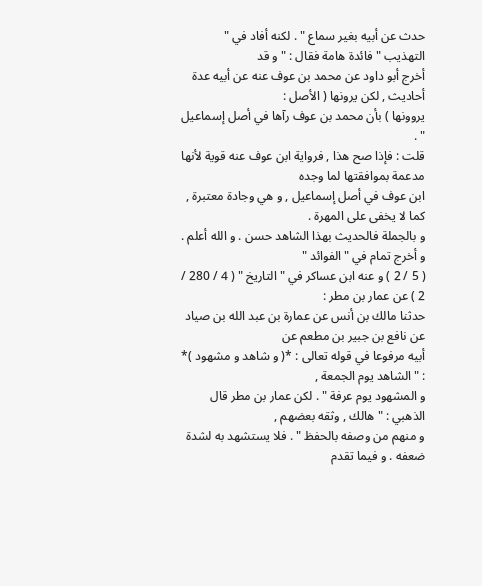حدث عن أبيه بغير سماع " . لكنه أفاد في " التهذيب " فائدة هامة فقال : " و قد
أخرج أبو داود عن محمد بن عوف عنه عن أبيه عدة أحاديث , لكن يرونها ( الأصل :
يروونها ) بأن محمد بن عوف رآها في أصل إسماعيل " .
قلت : فإذا صح هذا , فرواية ابن عوف عنه قوية لأنها مدعمة بموافقتها لما وجده
ابن عوف في أصل إسماعيل , و هي وجادة معتبرة , كما لا يخفى على المهرة .
و بالجملة فالحديث بهذا الشاهد حسن . و الله أعلم . و أخرج تمام في " الفوائد "
( 5 / 2 ) و عنه ابن عساكر في " التاريخ " ( 4 / 280 / 2 ) عن عمار بن مطر :
حدثنا مالك بن أنس عن عمارة بن عبد الله بن صياد عن نافع بن جبير بن مطعم عن
أبيه مرفوعا في قوله تعالى : *( و شاهد و مشهود )* : " الشاهد يوم الجمعة ,
و المشهود يوم عرفة " . لكن عمار بن مطر قال الذهبي : " هالك , وثقه بعضهم ,
و منهم من وصفه بالحفظ " . فلا يستشهد به لشدة ضعفه . و فيما تقدم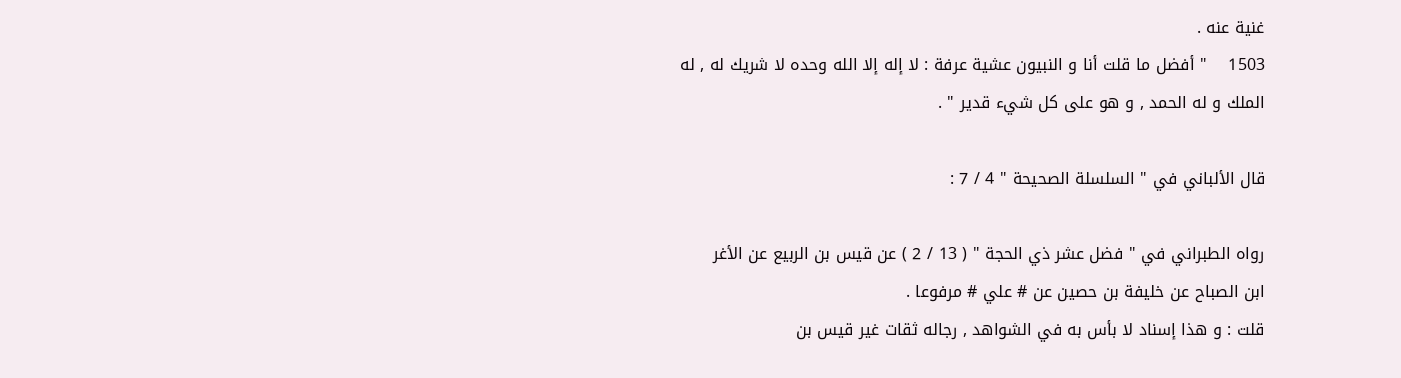غنية عنه .
1503    " أفضل ما قلت أنا و النبيون عشية عرفة : لا إله إلا الله وحده لا شريك له , له
الملك و له الحمد , و هو على كل شيء قدير " .

قال الألباني في " السلسلة الصحيحة " 4 / 7 :

رواه الطبراني في " فضل عشر ذي الحجة " ( 13 / 2 ) عن قيس بن الربيع عن الأغر
ابن الصباح عن خليفة بن حصين عن # علي # مرفوعا .
قلت : و هذا إسناد لا بأس به في الشواهد , رجاله ثقات غير قيس بن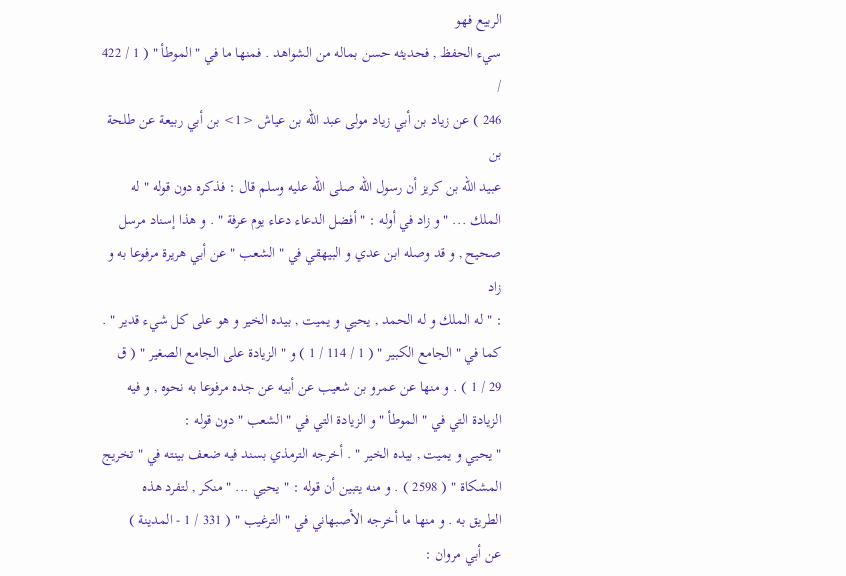الربيع فهو
سيء الحفظ , فحديثه حسن بماله من الشواهد . فمنها ما في " الموطأ " ( 1 / 422 /
246 ) عن زياد بن أبي زياد مولى عبد الله بن عياش <1> بن أبي ربيعة عن طلحة بن
عبيد الله بن كريز أن رسول الله صلى الله عليه وسلم قال : فذكره دون قوله " له
الملك ... " و زاد في أوله : " أفضل الدعاء دعاء يوم عرفة " . و هذا إسناد مرسل
صحيح , و قد وصله ابن عدي و البيهقي في " الشعب " عن أبي هريرة مرفوعا به و زاد
: " له الملك و له الحمد , يحيي و يميت , بيده الخير و هو على كل شيء قدير " .
كما في " الجامع الكبير " ( 1 / 114 / 1 ) و " الزيادة على الجامع الصغير " ( ق
29 / 1 ) . و منها عن عمرو بن شعيب عن أبيه عن جده مرفوعا به نحوه , و فيه
الزيادة التي في " الموطأ " و الزيادة التي في " الشعب " دون قوله :
" يحيي و يميت , بيده الخير " . أخرجه الترمذي بسند فيه ضعف بينته في " تخريج
المشكاة " ( 2598 ) . و منه يتبين أن قوله : " يحيي ... " منكر , لتفرد هذه
الطريق به . و منها ما أخرجه الأصبهاني في " الترغيب " ( 331 / 1 - المدينة )
عن أبي مروان :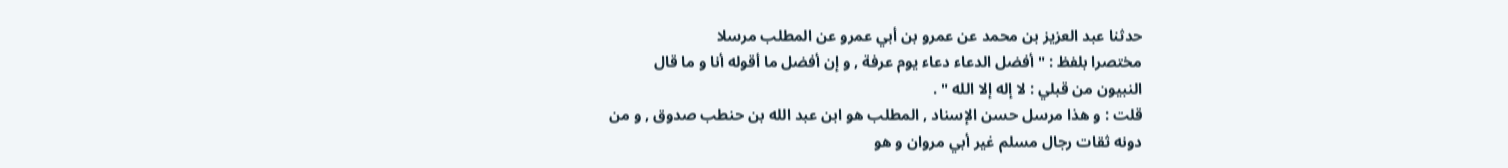حدثنا عبد العزيز بن محمد عن عمرو بن أبي عمرو عن المطلب مرسلا
مختصرا بلفظ : " أفضل الدعاء دعاء يوم عرفة , و إن أفضل ما أقوله أنا و ما قال
النبيون من قبلي : لا إله إلا الله " .
قلت : و هذا مرسل حسن الإسناد , المطلب هو ابن عبد الله بن حنطب صدوق , و من
دونه ثقات رجال مسلم غير أبي مروان و هو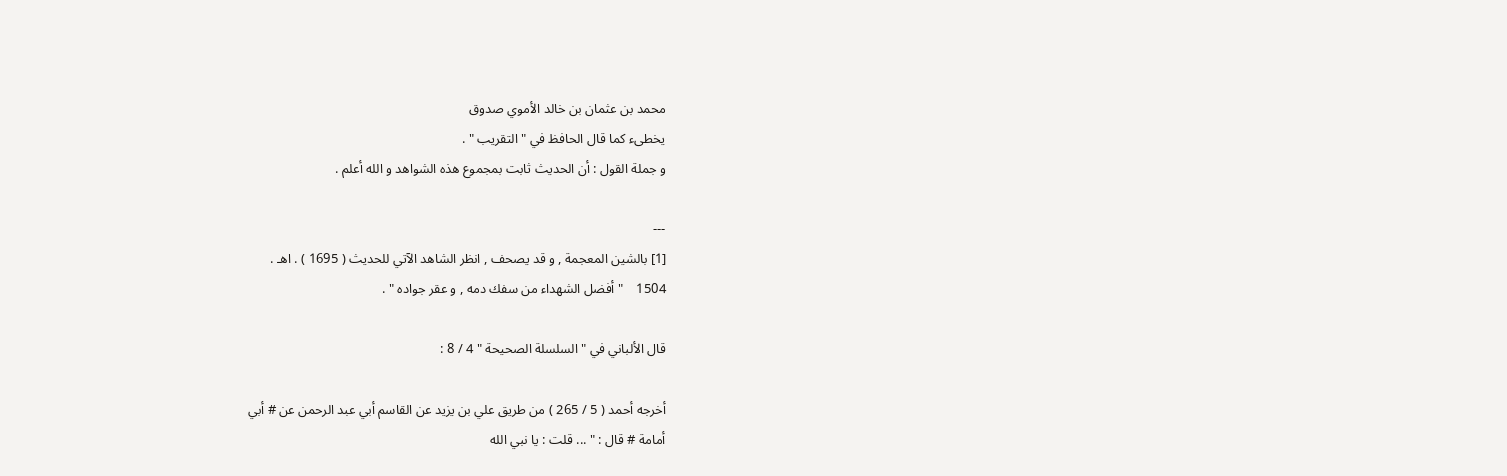محمد بن عثمان بن خالد الأموي صدوق
يخطىء كما قال الحافظ في " التقريب " .
و جملة القول : أن الحديث ثابت بمجموع هذه الشواهد و الله أعلم .

---
[1] بالشين المعجمة , و قد يصحف , انظر الشاهد الآتي للحديث ( 1695 ) . اهـ .
1504    " أفضل الشهداء من سفك دمه , و عقر جواده " .

قال الألباني في " السلسلة الصحيحة " 4 / 8 :

أخرجه أحمد ( 5 / 265 ) من طريق علي بن يزيد عن القاسم أبي عبد الرحمن عن # أبي
أمامة # قال : " ... قلت : يا نبي الله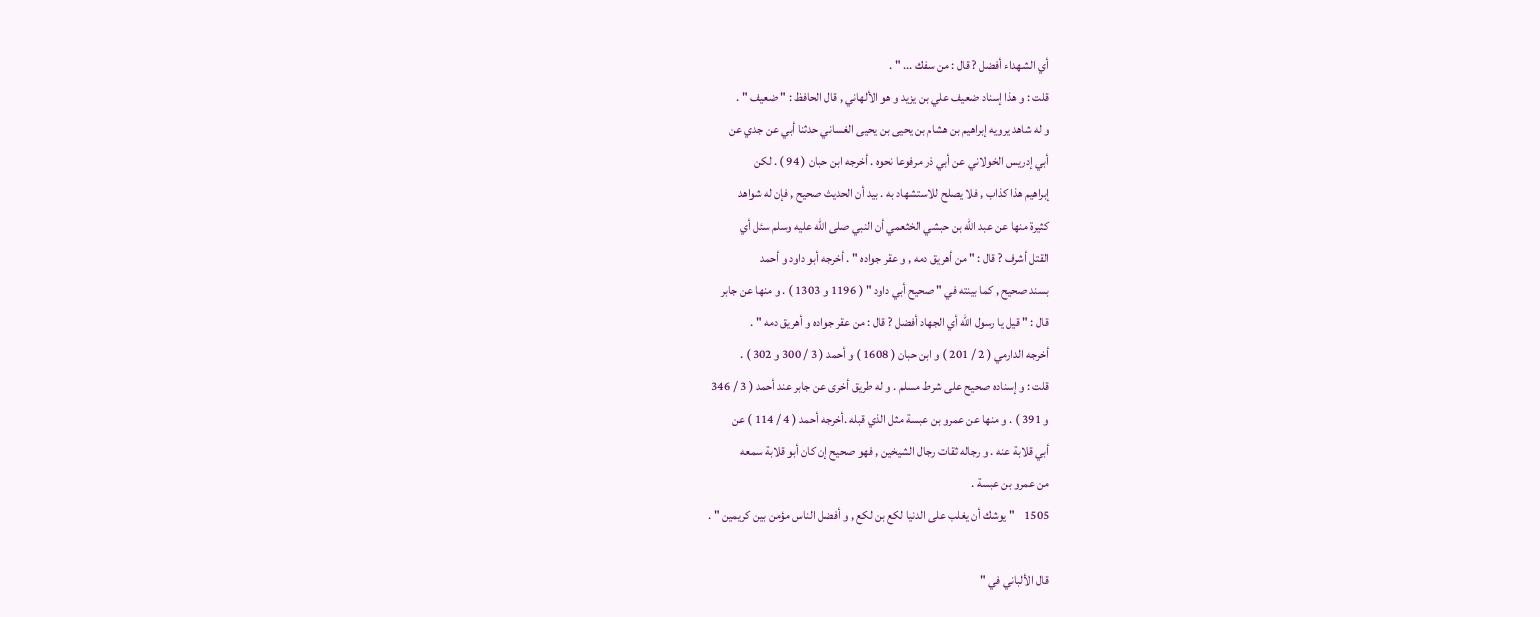أي الشهداء أفضل ? قال : من سفك ... " .
قلت : و هذا إسناد ضعيف علي بن يزيد و هو الألهاني , قال الحافظ : " ضعيف " .
و له شاهد يرويه إبراهيم بن هشام بن يحيى بن يحيى الغساني حدثنا أبي عن جدي عن
أبي إدريس الخولاني عن أبي ذر مرفوعا نحوه . أخرجه ابن حبان ( 94 ) . لكن
إبراهيم هذا كذاب , فلا يصلح للاستشهاد به . بيد أن الحديث صحيح , فإن له شواهد
كثيرة منها عن عبد الله بن حبشي الخثعمي أن النبي صلى الله عليه وسلم سئل أي
القتل أشرف ? قال : " من أهريق دمه , و عقر جواده " . أخرجه أبو داود و أحمد
بسند صحيح , كما بينته في " صحيح أبي داود " ( 1196 و 1303 ) . و منها عن جابر
قال : " قيل يا رسول الله أي الجهاد أفضل ? قال : من عقر جواده و أهريق دمه " .
أخرجه الدارمي ( 2 / 201 ) و ابن حبان ( 1608 ) و أحمد ( 3 / 300 و 302 ) .
قلت : و إسناده صحيح على شرط مسلم . و له طريق أخرى عن جابر عند أحمد ( 3 / 346
و 391 ) . و منها عن عمرو بن عبسة مثل الذي قبله .أخرجه أحمد ( 4 / 114 ) عن
أبي قلابة عنه . و رجاله ثقات رجال الشيخين , فهو صحيح إن كان أبو قلابة سمعه
من عمرو بن عبسة .
1505    " يوشك أن يغلب على الدنيا لكع بن لكع , و أفضل الناس مؤمن بين كريمين " .

قال الألباني في "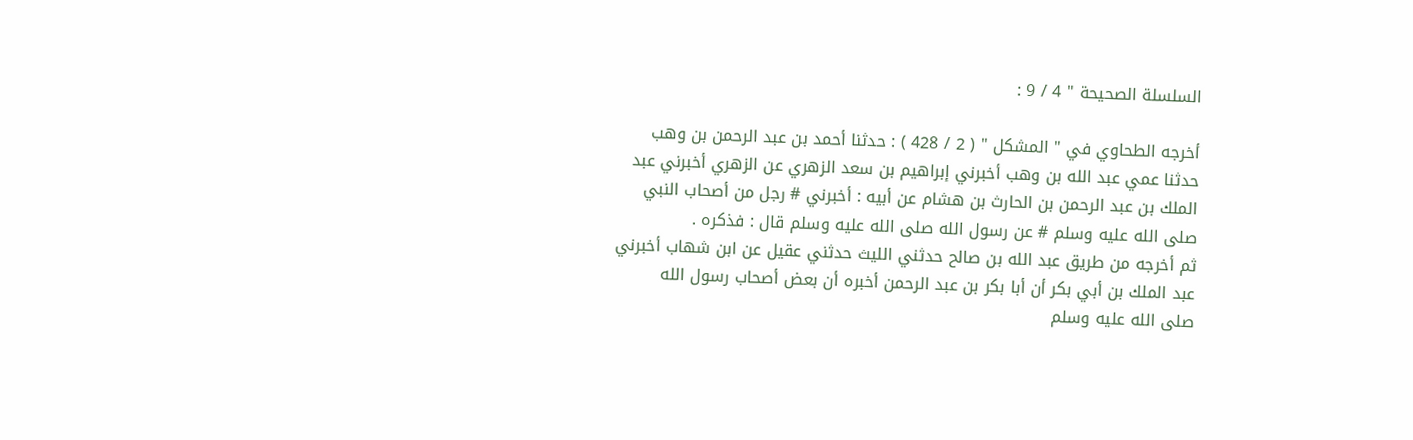السلسلة الصحيحة " 4 / 9 :

أخرجه الطحاوي في " المشكل " ( 2 / 428 ) : حدثنا أحمد بن عبد الرحمن بن وهب
حدثنا عمي عبد الله بن وهب أخبرني إبراهيم بن سعد الزهري عن الزهري أخبرني عبد
الملك بن عبد الرحمن بن الحارث بن هشام عن أبيه : أخبرني # رجل من أصحاب النبي
صلى الله عليه وسلم # عن رسول الله صلى الله عليه وسلم قال : فذكره .
ثم أخرجه من طريق عبد الله بن صالح حدثني الليث حدثني عقيل عن ابن شهاب أخبرني
عبد الملك بن أبي بكر أن أبا بكر بن عبد الرحمن أخبره أن بعض أصحاب رسول الله
صلى الله عليه وسلم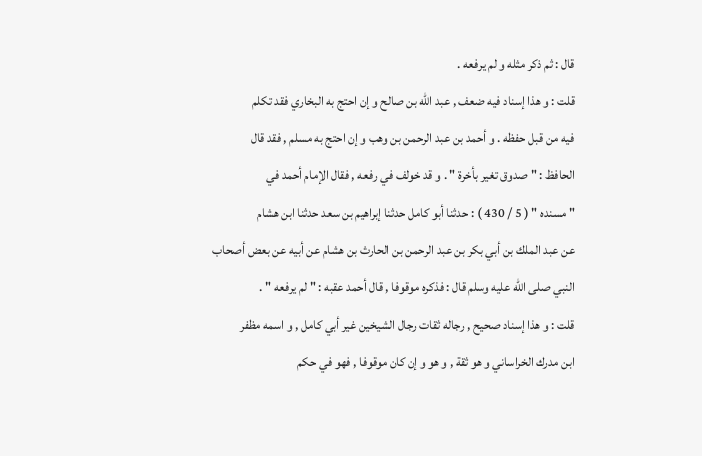قال : ثم ذكر مثله و لم يرفعه .
قلت : و هذا إسناد فيه ضعف , عبد الله بن صالح و إن احتج به البخاري فقد تكلم
فيه من قبل حفظه . و أحمد بن عبد الرحمن بن وهب و إن احتج به مسلم , فقد قال
الحافظ : " صدوق تغير بأخرة " . و قد خولف في رفعه , فقال الإمام أحمد في
" مسنده " ( 5 / 430 ) : حدثنا أبو كامل حدثنا إبراهيم بن سعد حدثنا ابن هشام
عن عبد الملك بن أبي بكر بن عبد الرحمن بن الحارث بن هشام عن أبيه عن بعض أصحاب
النبي صلى الله عليه وسلم قال : فذكره موقوفا , قال أحمد عقبه : " لم يرفعه " .
قلت : و هذا إسناد صحيح , رجاله ثقات رجال الشيخين غير أبي كامل , و اسمه مظفر
ابن مدرك الخراساني و هو ثقة , و هو و إن كان موقوفا , فهو في حكم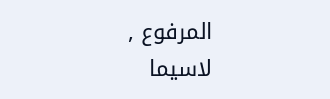المرفوع ,
لاسيما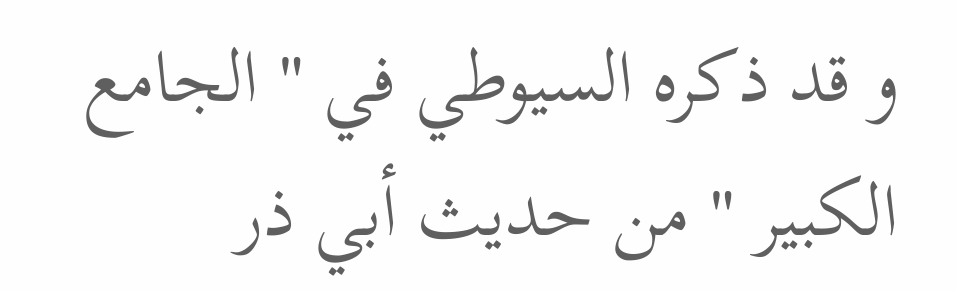و قد ذكره السيوطي في " الجامع الكبير " من حديث أبي ذر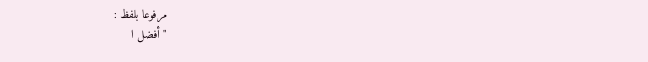مرفوعا بلفظ :
" أفضل ا